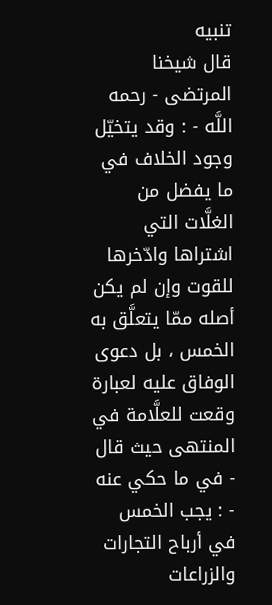تنبيه
قال شيخنا المرتضى - رحمه اللَّه - : وقد يتخيّل وجود الخلاف في ما يفضل من الغلَّات التي اشتراها وادّخرها للقوت وإن لم يكن أصله ممّا يتعلَّق به الخمس ، بل دعوى الوفاق عليه لعبارة وقعت للعلَّامة في المنتهى حيث قال - في ما حكي عنه - : يجب الخمس في أرباح التجارات والزراعات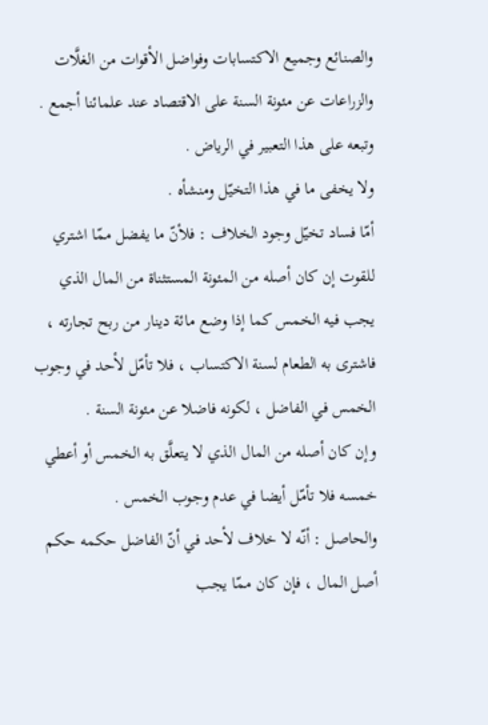والصنائع وجميع الاكتسابات وفواضل الأقوات من الغلَّات والزراعات عن مئونة السنة على الاقتصاد عند علمائنا أجمع . وتبعه على هذا التعبير في الرياض .
ولا يخفى ما في هذا التخيّل ومنشأه .
أمّا فساد تخيّل وجود الخلاف : فلأنّ ما يفضل ممّا اشتري للقوت إن كان أصله من المئونة المستثناة من المال الذي يجب فيه الخمس كما إذا وضع مائة دينار من ربح تجارته ، فاشترى به الطعام لسنة الاكتساب ، فلا تأمّل لأحد في وجوب الخمس في الفاضل ، لكونه فاضلا عن مئونة السنة .
وإن كان أصله من المال الذي لا يتعلَّق به الخمس أو أعطي خمسه فلا تأمّل أيضا في عدم وجوب الخمس .
والحاصل : أنّه لا خلاف لأحد في أنّ الفاضل حكمه حكم أصل المال ، فإن كان ممّا يجب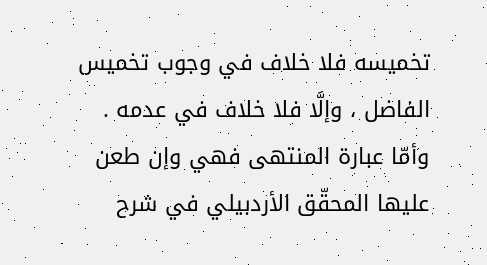تخميسه فلا خلاف في وجوب تخميس الفاضل ، وإلَّا فلا خلاف في عدمه .
وأمّا عبارة المنتهى فهي وإن طعن عليها المحقّق الأردبيلي في شرح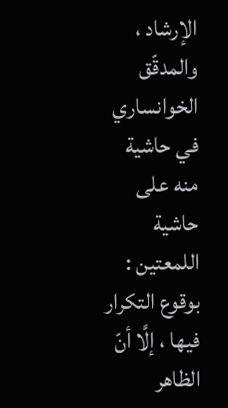الإرشاد ، والمدقّق الخوانساري في حاشية منه على حاشية اللمعتين : بوقوع التكرار فيها ، إلَّا أنّ الظاهر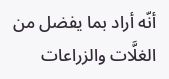أنّه أراد بما يفضل من الغلَّات والزراعات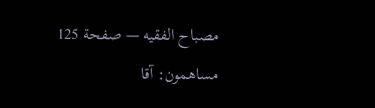مصباح الفقيه — صفحة 125
مساهمون: آقا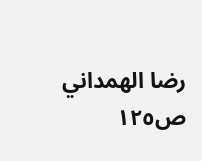رضا الهمداني
ص١٢٥